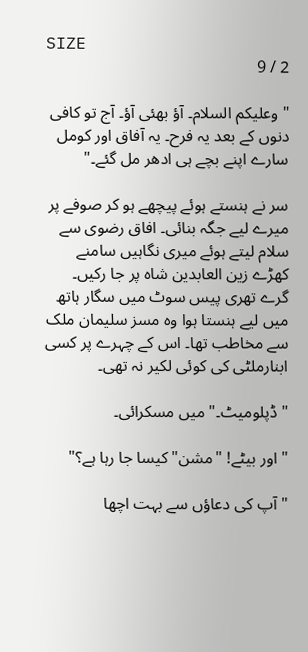SIZE
2 / 9

" وعلیکم السلام۔ آؤ بھئی آؤ۔ آج تو کافی دنوں کے بعد یہ فرح۔ یہ آفاق اور کومل سارے اپنے بچے ہی ادھر مل گئے۔"

سر نے ہنستے ہوئے پیچھے ہو کر صوفے پر میرے لیے جگہ بنائی۔ افاق رضوی سے سلام لیتے ہوئے میری نگاہیں سامنے کھڑے زین العابدین شاه پر جا رکیں۔ گرے تھری پیس سوٹ میں سگار ہاتھ میں لیے ہنستا ہوا وہ مسز سلیمان ملک سے مخاطب تھا۔ اس کے چہرے پر کسی ابنارملٹی کی کوئی لکیر نہ تھی۔

" ڈپلومیٹ۔" میں مسکرائی۔

" اور بیٹے! "مشن" کیسا جا رہا ہے؟"

" آپ کی دعاؤں سے بہت اچھا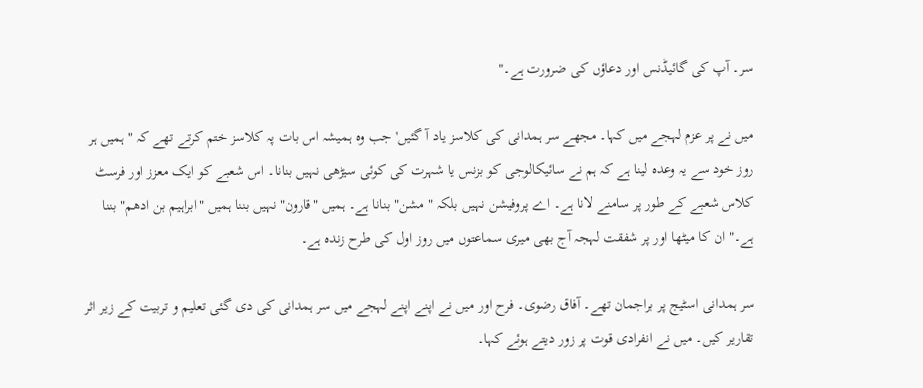سر۔ آپ کی گائیڈنس اور دعاؤں کی ضرورت ہے۔"

میں نے پر عزم لہجے میں کہا۔ مجھے سر ہمدانی کی کلاسز یاد آ گئیں' جب وہ ہمیشہ اس بات پہ کلاسز ختم کرتے تھے کہ " ہمیں ہر روز خود سے یہ وعدہ لینا ہے کہ ہم نے سائیکالوجی کو بزنس یا شہرت کی کوئی سیڑھی نہیں بنانا۔ اس شعبے کو ایک معزز اور فرسٹ کلاس شعبے کے طور پر سامنے لانا ہے۔ اے پروفیشن نہیں بلکہ " مشن" بنانا ہے۔ ہمیں "قارون" نہیں بننا ہمیں "ابراہیم بن ادھم" بننا ہے۔" ان کا میٹھا اور پر شفقت لہجہ آج بھی میری سماعتوں میں روز اول کی طرح زنده ہے۔

سر ہمدانی اسٹیج پر براجمان تھے۔ آفاق رضوی۔ فرح اور میں نے اپنے اپنے لہجے میں سر ہمدانی کی دی گئی تعليم و تربیت کے زیر اثر تقاریر کیں۔ میں نے انفرادی قوت پر زور دیتے ہوئے کہا۔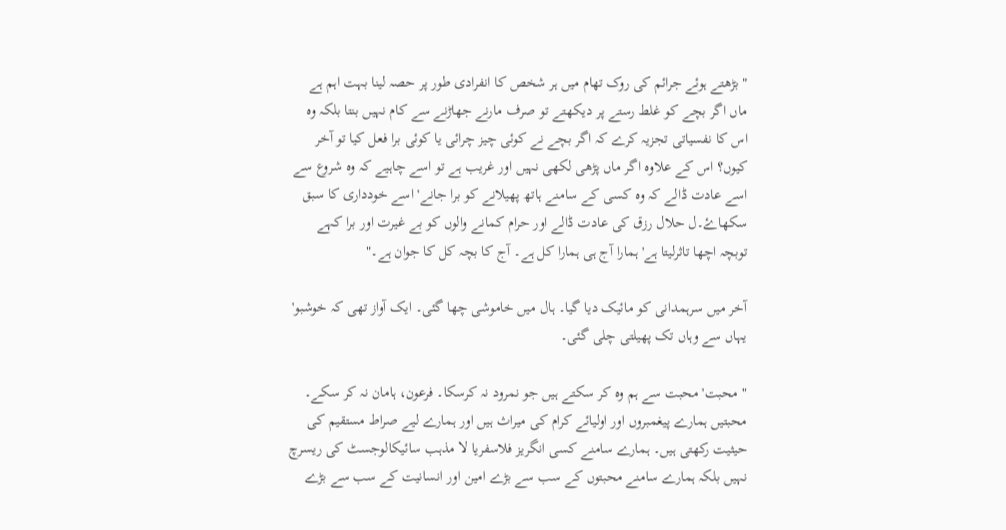" بڑھتے ہوئے جرائم کی روک تھام میں ہر شخص کا انفرادی طور پر حصہ لینا بہت اہم ہے ماں اگر بچے کو غلط رستے پر دیکھتے تو صرف مارنے جھاڑنے سے کام نہیں بنتا بلکہ وہ اس کا نفسیاتی تجزیہ کرے کہ اگر بچے نے کوئی چیز چرائی یا کوئی برا فعل کیا تو آخر کیوں؟ اس کے علاوہ اگر ماں پڑھی لکھی نہیں اور غریب ہے تو اسے چاہیے کہ وہ شروع سے اسے عادت ڈالے کہ وہ کسی کے سامنے ہاتھ پھیلانے کو برا جانے' اسے خودداری کا سبق سکھاۓ۔ل حلال رزق کی عادت ڈالے اور حرام کمانے والوں کو بے غیرت اور برا کہے توبچہ اچھا تاثرلیتا ہے' ہمارا آج ہی ہمارا کل ہے۔ آج کا بچہ کل کا جوان ہے۔"

آخر میں سرہمدانی کو مائیک دیا گیا۔ ہال میں خاموشی چھا گئی۔ ایک آواز تھی کہ خوشبو' یہاں سے وہاں تک پھیلتی چلی گئی۔

" محبت' محبت سے ہم وہ کر سکتے ہیں جو نمرود نہ کرسکا۔ فرعون، ہامان نہ کر سکے۔ محبتیں ہمارے پیغمبروں اور اولیائے کرام کی میراث ہیں اور ہمارے لیے صراط مستقیم کی حیثیت رکھتی ہیں۔ ہمارے سامنے کسی انگریز فلاسفريا لا مذہب سائیکالوجسٹ کی ریسرچ نہیں بلکہ ہمارے سامنے محبتوں کے سب سے بڑے امین اور انسانیت کے سب سے بڑے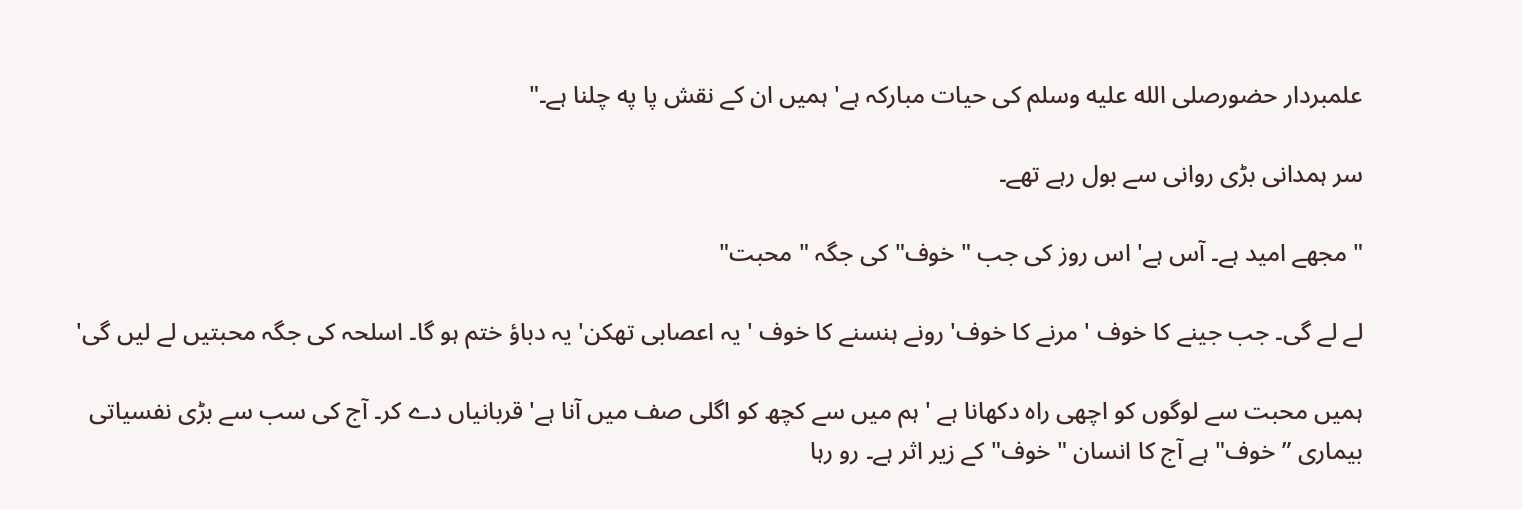علمبردار حضورصلى الله عليه وسلم کی حیات مبارکہ ہے' ہمیں ان کے نقش پا په چلنا ہے۔"

سر ہمدانی بڑی روانی سے بول رہے تھے۔

" مجھے امید ہے۔ آس ہے' اس روز کی جب " خوف" کی جگہ " محبت"

لے لے گی۔ جب جینے کا خوف ' مرنے کا خوف' رونے ہنسنے کا خوف ' یہ اعصابی تھکن' یہ دباؤ ختم ہو گا۔ اسلحہ کی جگہ محبتیں لے لیں گی'

ہمیں محبت سے لوگوں کو اچھی راہ دکھانا ہے ' ہم میں سے کچھ کو اگلی صف میں آنا ہے' قربانیاں دے کر۔ آج کی سب سے بڑی نفسیاتی بیماری ”خوف" ہے آج کا انسان "خوف" کے زیر اثر ہے۔ رو رہا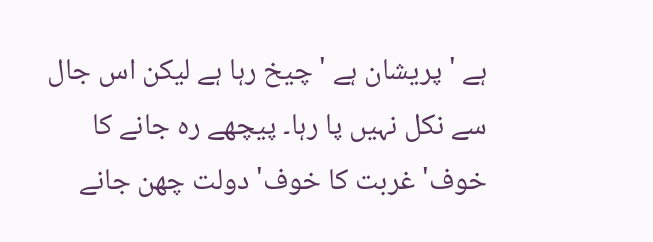ہے ' پریشان ہے 'چیخ رہا ہے لیکن اس جال سے نکل نہیں پا رہا۔ پیچھے رہ جانے کا خوف' غربت کا خوف' دولت چھن جانے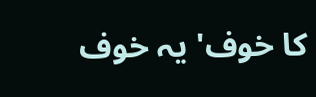کا خوف' یہ خوف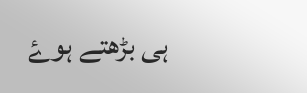ہی بڑھتے ہوۓ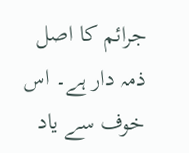جرائم کا اصل ذمہ دار ہے۔ اس خوف سے یاد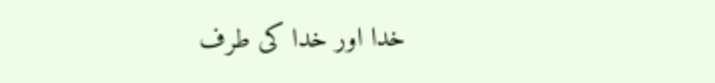خدا اور خدا کی طرف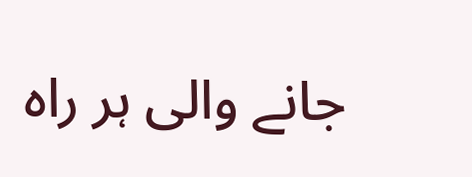جانے والی ہر راہ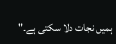ہمیں نجات دلا سکتی ہے۔"